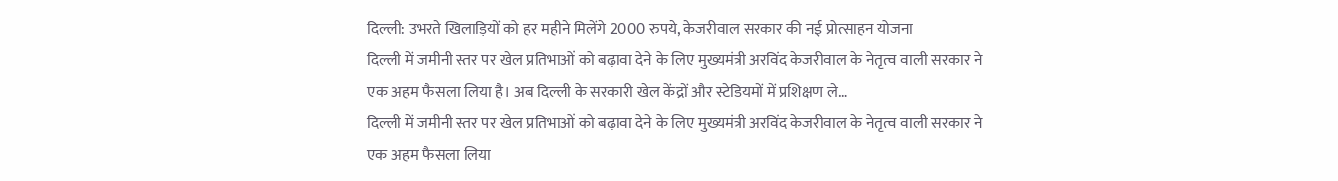दिल्ली: उभरते खिलाड़ियों को हर महीने मिलेंगे 2000 रुपये, केजरीवाल सरकार की नई प्रोत्साहन योजना
दिल्ली में जमीनी स्तर पर खेल प्रतिभाओं को बढ़ावा देने के लिए मुख्यमंत्री अरविंद केजरीवाल के नेतृत्व वाली सरकार ने एक अहम फैसला लिया है। अब दिल्ली के सरकारी खेल केंद्रों और स्टेडियमों में प्रशिक्षण ले…
दिल्ली में जमीनी स्तर पर खेल प्रतिभाओं को बढ़ावा देने के लिए मुख्यमंत्री अरविंद केजरीवाल के नेतृत्व वाली सरकार ने एक अहम फैसला लिया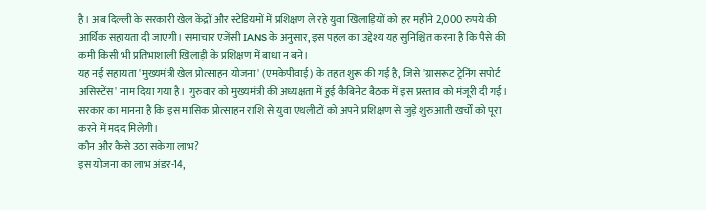है। अब दिल्ली के सरकारी खेल केंद्रों और स्टेडियमों में प्रशिक्षण ले रहे युवा खिलाड़ियों को हर महीने 2,000 रुपये की आर्थिक सहायता दी जाएगी। समाचार एजेंसी IANS के अनुसार, इस पहल का उद्देश्य यह सुनिश्चित करना है कि पैसे की कमी किसी भी प्रतिभाशाली खिलाड़ी के प्रशिक्षण में बाधा न बने।
यह नई सहायता 'मुख्यमंत्री खेल प्रोत्साहन योजना' (एमकेपीवाई) के तहत शुरू की गई है, जिसे 'ग्रासरूट ट्रेनिंग सपोर्ट असिस्टेंस' नाम दिया गया है। गुरुवार को मुख्यमंत्री की अध्यक्षता में हुई कैबिनेट बैठक में इस प्रस्ताव को मंजूरी दी गई। सरकार का मानना है कि इस मासिक प्रोत्साहन राशि से युवा एथलीटों को अपने प्रशिक्षण से जुड़े शुरुआती खर्चों को पूरा करने में मदद मिलेगी।
कौन और कैसे उठा सकेगा लाभ?
इस योजना का लाभ अंडर-14,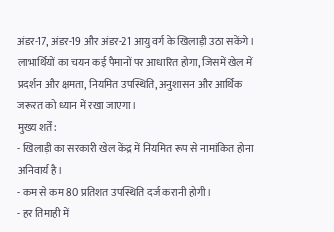अंडर-17, अंडर-19 और अंडर-21 आयु वर्ग के खिलाड़ी उठा सकेंगे। लाभार्थियों का चयन कई पैमानों पर आधारित होगा, जिसमें खेल में प्रदर्शन और क्षमता, नियमित उपस्थिति, अनुशासन और आर्थिक जरूरत को ध्यान में रखा जाएगा।
मुख्य शर्तें:
- खिलाड़ी का सरकारी खेल केंद्र में नियमित रूप से नामांकित होना अनिवार्य है।
- कम से कम 80 प्रतिशत उपस्थिति दर्ज करानी होगी।
- हर तिमाही में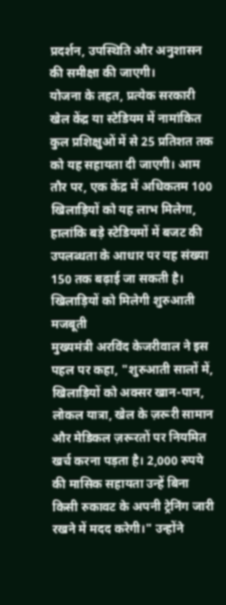प्रदर्शन, उपस्थिति और अनुशासन की समीक्षा की जाएगी।
योजना के तहत, प्रत्येक सरकारी खेल केंद्र या स्टेडियम में नामांकित कुल प्रशिक्षुओं में से 25 प्रतिशत तक को यह सहायता दी जाएगी। आम तौर पर, एक केंद्र में अधिकतम 100 खिलाड़ियों को यह लाभ मिलेगा, हालांकि बड़े स्टेडियमों में बजट की उपलब्धता के आधार पर यह संख्या 150 तक बढ़ाई जा सकती है।
खिलाड़ियों को मिलेगी शुरुआती मजबूती
मुख्यमंत्री अरविंद केजरीवाल ने इस पहल पर कहा, "शुरुआती सालों में, खिलाड़ियों को अक्सर खान-पान, लोकल यात्रा, खेल के ज़रूरी सामान और मेडिकल ज़रूरतों पर नियमित खर्च करना पड़ता है। 2,000 रुपये की मासिक सहायता उन्हें बिना किसी रुकावट के अपनी ट्रेनिंग जारी रखने में मदद करेगी।" उन्होंने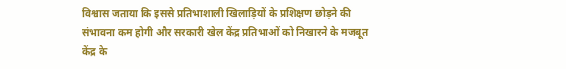विश्वास जताया कि इससे प्रतिभाशाली खिलाड़ियों के प्रशिक्षण छोड़ने की संभावना कम होगी और सरकारी खेल केंद्र प्रतिभाओं को निखारने के मजबूत केंद्र के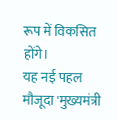रूप में विकसित होंगे।
यह नई पहल मौजूदा 'मुख्यमंत्री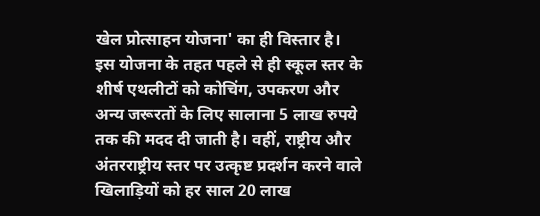खेल प्रोत्साहन योजना' का ही विस्तार है। इस योजना के तहत पहले से ही स्कूल स्तर के शीर्ष एथलीटों को कोचिंग, उपकरण और अन्य जरूरतों के लिए सालाना 5 लाख रुपये तक की मदद दी जाती है। वहीं, राष्ट्रीय और अंतरराष्ट्रीय स्तर पर उत्कृष्ट प्रदर्शन करने वाले खिलाड़ियों को हर साल 20 लाख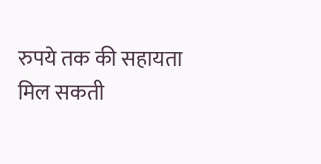रुपये तक की सहायता मिल सकती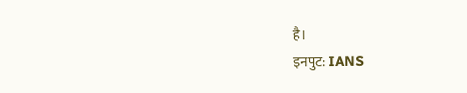है।
इनपुट: IANS